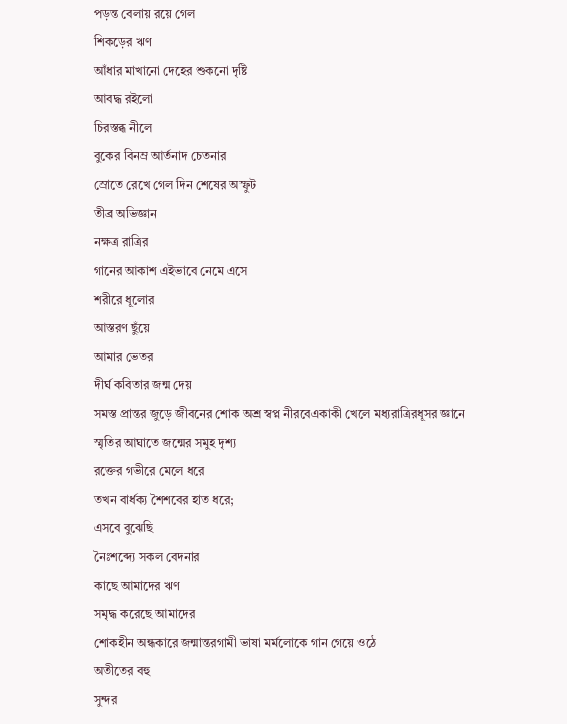পড়ন্ত বেলায় রয়ে গেল
শিকড়ের ঋণ
আঁধার মাখানো দেহের শুকনো দৃষ্টি
আবদ্ধ রইলো
চিরস্তব্ধ নীলে
বুকের বিনম্র আর্তনাদ চেতনার
স্রোতে রেখে গেল দিন শেষের অস্ফুট
তীব্র অভিজ্ঞান
নক্ষত্র রাত্রির
গানের আকাশ এইভাবে নেমে এসে
শরীরে ধূলোর
আস্তরণ ছুঁয়ে
আমার ভেতর
দীর্ঘ কবিতার জন্ম দেয়
সমস্ত প্রান্তর জুড়ে জীবনের শোক অশ্র স্বপ্ন নীরবেএকাকী খেলে মধ্যরাত্রিরধূসর জ্ঞানে
স্মৃতির আঘাতে জন্মের সমুহ দৃশ্য
রক্তের গভীরে মেলে ধরে
তখন বার্ধক্য শৈশবের হাত ধরে;
এসবে বুঝেছি
নৈঃশব্দ্যে সকল বেদনার
কাছে আমাদের ঋণ
সমৃদ্ধ করেছে আমাদের
শোকহীন অন্ধকারে জন্মান্তরগামী ভাষা মর্মলোকে গান গেয়ে ওঠে
অতীতের বহু
সুন্দর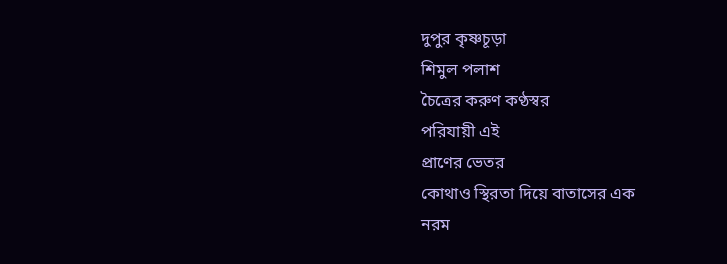দুপুর কৃষ্ণচূড়া
শিমুল পলাশ
চৈত্রের করুণ কণ্ঠস্বর
পরিযায়ী এই
প্রাণের ভেতর
কোথাও স্থিরতা দিয়ে বাতাসের এক
নরম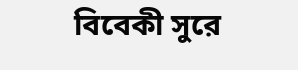বিবেকী সুরে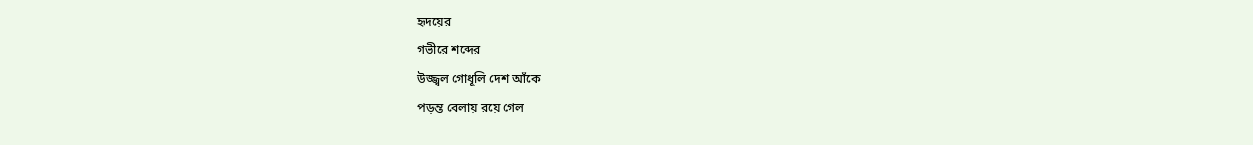হৃদয়ের
গভীরে শব্দের
উজ্জ্বল গোধূলি দেশ আঁকে
পড়ন্ত বেলায় রয়ে গেল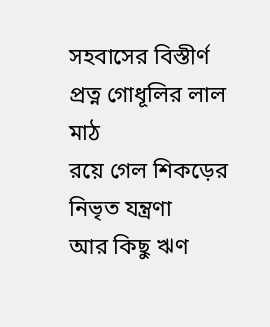সহবাসের বিস্তীর্ণ
প্রত্ন গোধূলির লাল মাঠ
রয়ে গেল শিকড়ের নিভৃত যন্ত্রণা
আর কিছু ঋণ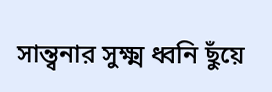সান্ত্বনার সুক্ষ্ম ধ্বনি ছুঁয়ে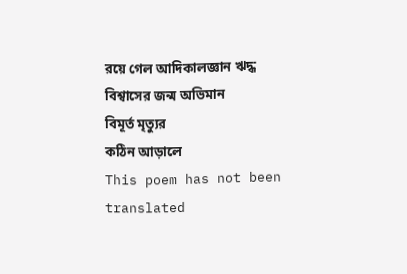রয়ে গেল আদিকালজ্ঞান ঋদ্ধ
বিশ্বাসের জন্ম অভিমান
বিমূর্ত মৃত্যুর
কঠিন আড়ালে
This poem has not been translated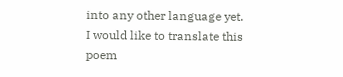into any other language yet.
I would like to translate this poem